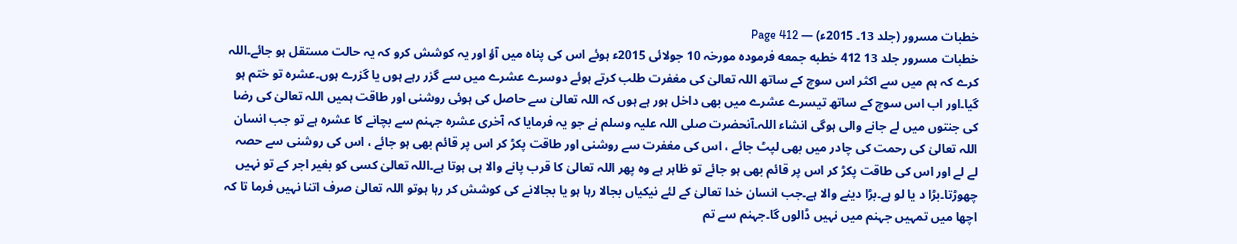خطبات مسرور (جلد 13۔ 2015ء) — Page 412
خطبات مسرور جلد 13 412 خطبه جمعه فرمودہ مورخہ 10 جولائی 2015ء ہوئے اس کی پناہ میں آؤ اور یہ کوشش کرو کہ یہ حالت مستقل ہو جائے۔اللہ کرے کہ ہم میں سے اکثر اس سوچ کے ساتھ اللہ تعالیٰ کی مغفرت طلب کرتے ہوئے دوسرے عشرے میں سے گزر رہے ہوں یا گزرے ہوں۔عشرہ تو ختم ہو گیا۔اور اب اس سوچ کے ساتھ تیسرے عشرے میں بھی داخل ہور ہے ہوں کہ اللہ تعالیٰ سے حاصل کی ہوئی روشنی اور طاقت ہمیں اللہ تعالیٰ کی رضا کی جنتوں میں لے جانے والی ہوگی انشاء اللہ۔آنحضرت صلی اللہ علیہ وسلم نے جو یہ فرمایا کہ آخری عشرہ جہنم سے بچانے کا عشرہ ہے تو جب انسان اللہ تعالیٰ کی رحمت کی چادر میں بھی لپٹ جائے ، اس کی مغفرت سے روشنی اور طاقت پکڑ کر اس پر قائم بھی ہو جائے ، اس کی روشنی سے حصہ لے لے اور اس کی طاقت پکڑ کر اس پر قائم بھی ہو جائے تو ظاہر ہے وہ پھر اللہ تعالیٰ کا قرب پانے والا ہی ہوتا ہے۔اللہ تعالیٰ کسی کو بغیر اجر کے تو نہیں چھوڑتا۔بڑا د یا لو ہے۔بڑا دینے والا ہے۔جب انسان خدا تعالیٰ کے لئے نیکیاں بجالا رہا ہو یا بجالانے کی کوشش کر رہا ہوتو اللہ تعالیٰ صرف اتنا نہیں فرما تا کہ اچھا میں تمہیں جہنم میں نہیں ڈالوں گا۔جہنم سے تم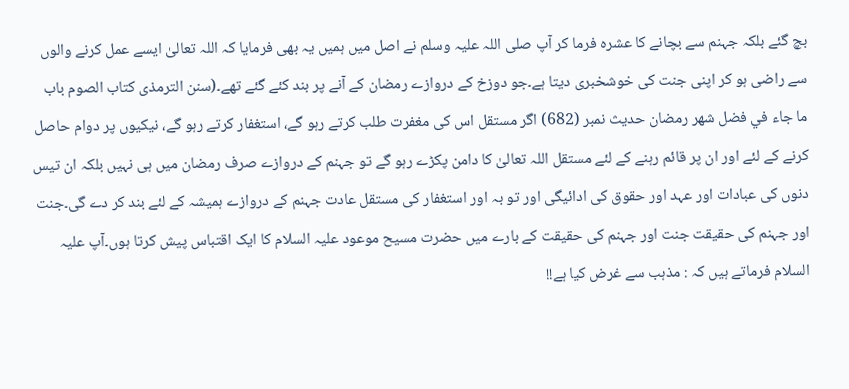بچ گئے بلکہ جہنم سے بچانے کا عشرہ فرما کر آپ صلی اللہ علیہ وسلم نے اصل میں ہمیں یہ بھی فرمایا کہ اللہ تعالیٰ ایسے عمل کرنے والوں سے راضی ہو کر اپنی جنت کی خوشخبری دیتا ہے۔جو دوزخ کے دروازے رمضان کے آنے پر بند کئے گئے تھے۔(سنن الترمذى كتاب الصوم باب ما جاء في فضل شهر رمضان حدیث نمبر (682) اگر مستقل اس کی مغفرت طلب کرتے رہو گے، استغفار کرتے رہو گے، نیکیوں پر دوام حاصل کرنے کے لئے اور ان پر قائم رہنے کے لئے مستقل اللہ تعالیٰ کا دامن پکڑے رہو گے تو جہنم کے دروازے صرف رمضان میں ہی نہیں بلکہ ان تیس دنوں کی عبادات اور عہد اور حقوق کی ادائیگی اور تو بہ اور استغفار کی مستقل عادت جہنم کے دروازے ہمیشہ کے لئے بند کر دے گی۔جنت اور جہنم کی حقیقت جنت اور جہنم کی حقیقت کے بارے میں حضرت مسیح موعود علیہ السلام کا ایک اقتباس پیش کرتا ہوں۔آپ علیہ السلام فرماتے ہیں کہ : مذہب سے غرض کیا ہے!!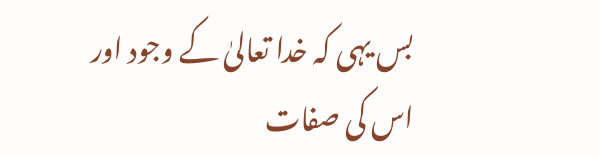بس یہی کہ خدا تعالیٰ کے وجود اور اس کی صفات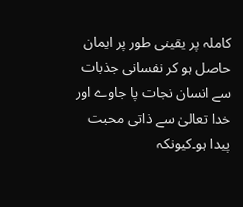کاملہ پر یقینی طور پر ایمان حاصل ہو کر نفسانی جذبات سے انسان نجات پا جاوے اور خدا تعالیٰ سے ذاتی محبت پیدا ہو۔کیونکہ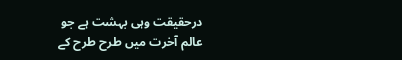درحقیقت وہی بہشت ہے جو عالم آخرت میں طرح طرح کے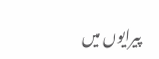پیرایوں میں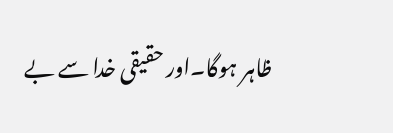ظاہر ہوگا۔اور حقیقی خدا سے بے